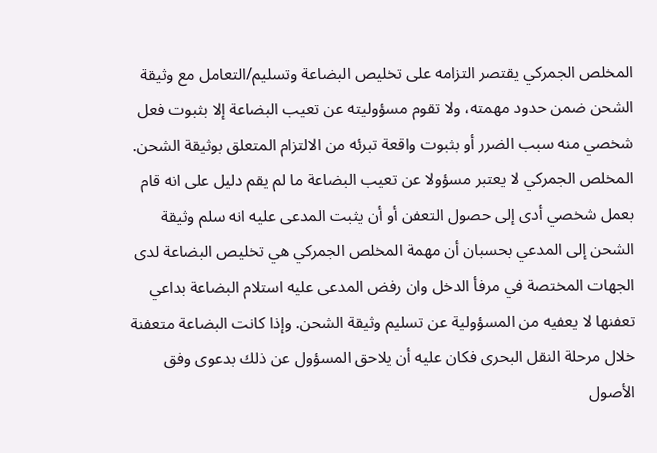المخلص الجمركي يقتصر التزامه على تخليص البضاعة وتسليم/التعامل مع وثيقة الشحن ضمن حدود مهمته، ولا تقوم مسؤوليته عن تعيب البضاعة إلا بثبوت فعل شخصي منه سبب الضرر أو بثبوت واقعة تبرئه من الالتزام المتعلق بوثيقة الشحن.
المخلص الجمركي لا يعتبر مسؤولا عن تعيب البضاعة ما لم يقم دليل على انه قام بعمل شخصي أدى إلى حصول التعفن أو أن يثبت المدعى عليه انه سلم وثيقة الشحن إلى المدعي بحسبان أن مهمة المخلص الجمركي هي تخليص البضاعة لدى الجهات المختصة في مرفأ الدخل وان رفض المدعى عليه استلام البضاعة بداعي تعفنها لا يعفيه من المسؤولية عن تسليم وثيقة الشحن. وإذا كانت البضاعة متعفنة خلال مرحلة النقل البحرى فكان عليه أن يلاحق المسؤول عن ذلك بدعوى وفق الأصول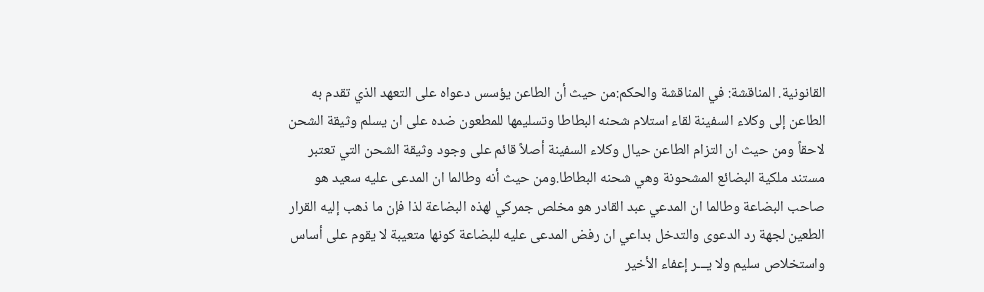القانونية. المناقشة: في المناقشة والحكم:من حيث أن الطاعن يؤسس دعواه على التعهد الذي تقدم به الطاعن إلى وكلاء السفينة لقاء استلام شحنه البطاطا وتسليمها للمطعون ضده على ان يسلم وثيقة الشحن لاحقاً ومن حيث ان التزام الطاعن حيال وكلاء السفينة أصلاً قائم على وجود وثيقة الشحن التي تعتبر مستند ملكية البضائع المشحونة وهي شحنه البطاطا.ومن حيث أنه وطالما ان المدعى عليه سعيد هو صاحب البضاعة وطالما ان المدعي عبد القادر هو مخلص جمركي لهذه البضاعة لذا فإن ما ذهب إليه القرار الطعين لجهة رد الدعوى والتدخل بداعي ان رفض المدعى عليه للبضاعة كونها متعيبة لا يقوم على أساس واستخلاص سليم ولا يـــر إعفاء الأخير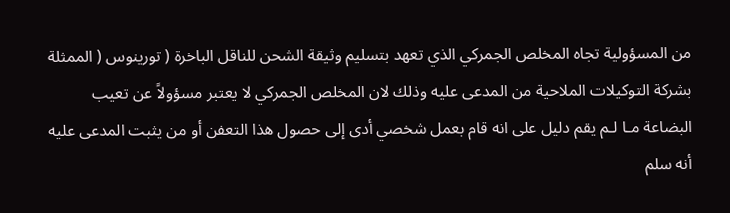من المسؤولية تجاه المخلص الجمركي الذي تعهد بتسليم وثيقة الشحن للناقل الباخرة ( تورينوس ( الممثلة بشركة التوكيلات الملاحية من المدعى عليه وذلك لان المخلص الجمركي لا يعتبر مسؤولاً عن تعيب البضاعة مـا لـم يقم دليل على انه قام بعمل شخصي أدى إلى حصول هذا التعفن أو من يثبت المدعى عليه أنه سلم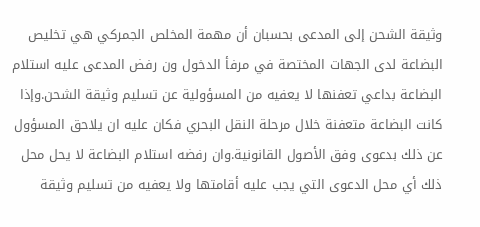وثيقة الشحن إلى المدعى بحسبان أن مهمة المخلص الجمركي هي تخليص البضاعة لدى الجهات المختصة في مرفأ الدخول ون رفض المدعى عليه استلام البضاعة بداعي تعفنها لا يعفيه من المسؤولية عن تسليم وثيقة الشحن.وإذا كانت البضاعة متعفنة خلال مرحلة النقل البحري فكان عليه ان يلاحق المسؤول عن ذلك بدعوى وفق الأصول القانونية.وان رفضه استلام البضاعة لا يحل محل ذلك أي محل الدعوى التي يجب عليه أقامتها ولا يعفيه من تسليم وثيقة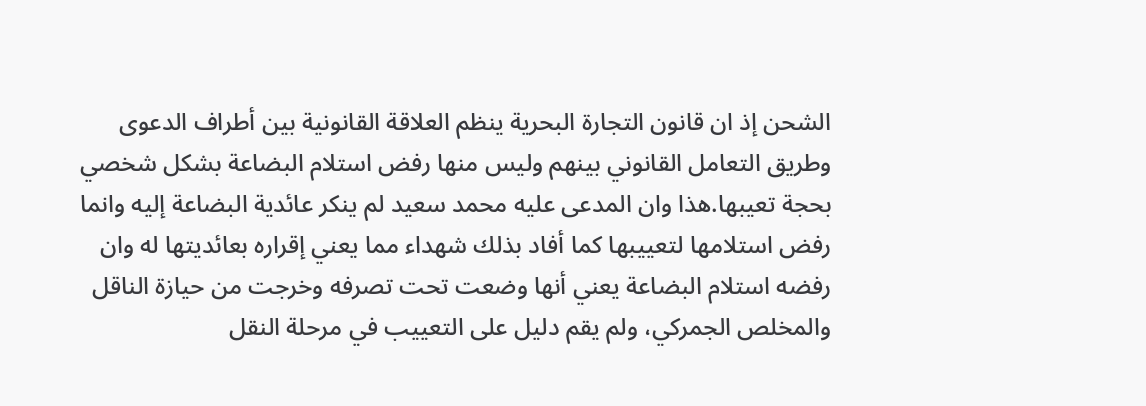الشحن إذ ان قانون التجارة البحرية ينظم العلاقة القانونية بين أطراف الدعوى وطريق التعامل القانوني بينهم وليس منها رفض استلام البضاعة بشكل شخصي بحجة تعيبها.هذا وان المدعى عليه محمد سعيد لم ينكر عائدية البضاعة إليه وانما رفض استلامها لتعييبها كما أفاد بذلك شهداء مما يعني إقراره بعائديتها له وان رفضه استلام البضاعة يعني أنها وضعت تحت تصرفه وخرجت من حيازة الناقل والمخلص الجمركي، ولم يقم دليل على التعييب في مرحلة النقل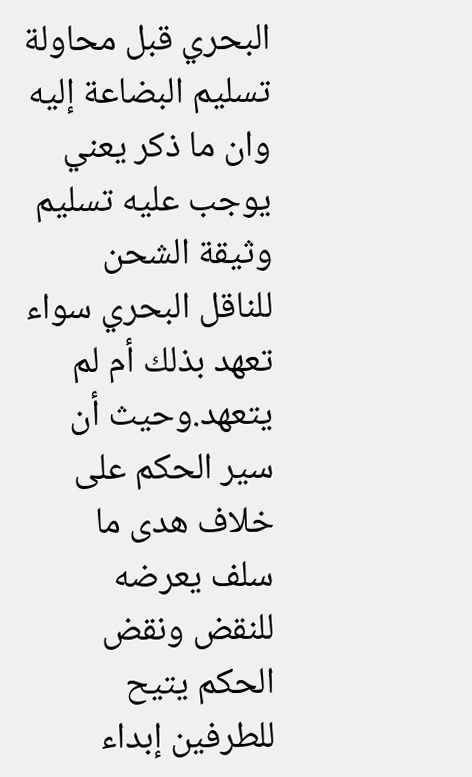البحري قبل محاولة تسليم البضاعة إليه وان ما ذكر يعني يوجب عليه تسليم وثيقة الشحن للناقل البحري سواء تعهد بذلك أم لم يتعهد.وحيث أن سير الحكم على خلاف هدى ما سلف يعرضه للنقض ونقض الحكم يتيح للطرفين إبداء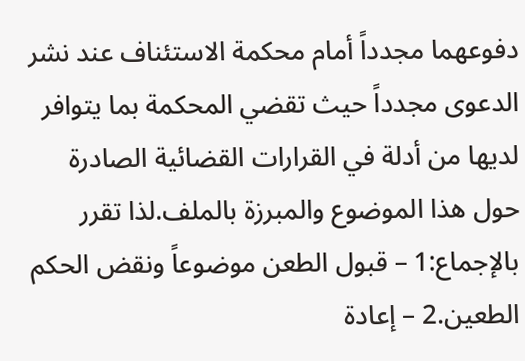دفوعهما مجدداً أمام محكمة الاستئناف عند نشر الدعوى مجدداً حيث تقضي المحكمة بما يتوافر لديها من أدلة في القرارات القضائية الصادرة حول هذا الموضوع والمبرزة بالملف.لذا تقرر بالإجماع:1 – قبول الطعن موضوعاً ونقض الحكم الطعين.2 – إعادة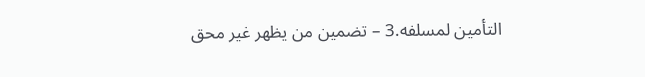التأمين لمسلفه.3 – تضمين من يظهر غير محق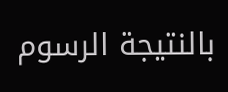بالنتيجة الرسوم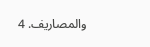والمصاريف. 4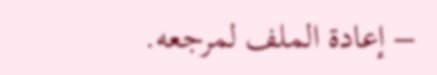– إعادة الملف لمرجعه.